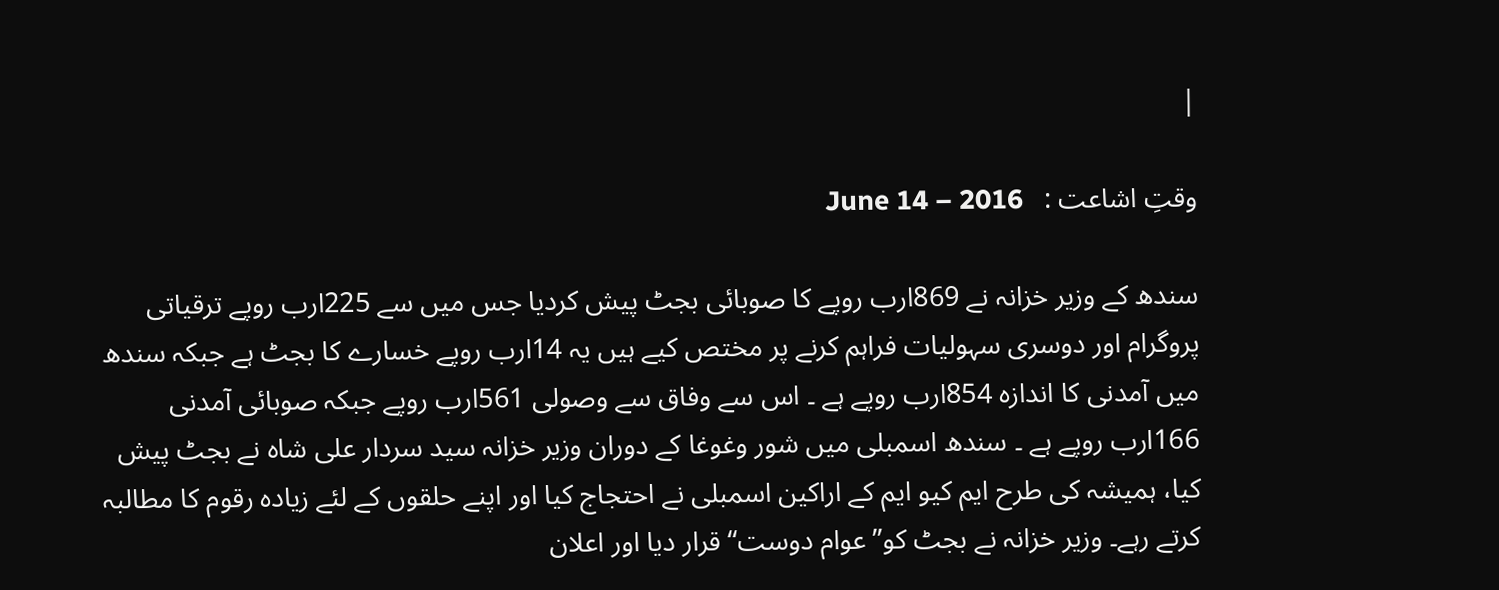|

وقتِ اشاعت :   June 14 – 2016

سندھ کے وزیر خزانہ نے 869ارب روپے کا صوبائی بجٹ پیش کردیا جس میں سے 225ارب روپے ترقیاتی پروگرام اور دوسری سہولیات فراہم کرنے پر مختص کیے ہیں یہ 14ارب روپے خسارے کا بجٹ ہے جبکہ سندھ میں آمدنی کا اندازہ 854ارب روپے ہے ۔ اس سے وفاق سے وصولی 561ارب روپے جبکہ صوبائی آمدنی 166ارب روپے ہے ۔ سندھ اسمبلی میں شور وغوغا کے دوران وزیر خزانہ سید سردار علی شاہ نے بجٹ پیش کیا، ہمیشہ کی طرح ایم کیو ایم کے اراکین اسمبلی نے احتجاج کیا اور اپنے حلقوں کے لئے زیادہ رقوم کا مطالبہ کرتے رہے۔ وزیر خزانہ نے بجٹ کو’’عوام دوست‘‘ قرار دیا اور اعلان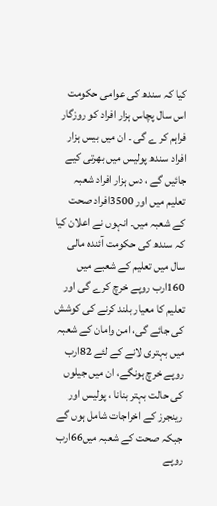کیا کہ سندھ کی عوامی حکومت اس سال پچاس ہزار افراد کو روزگار فراہم کر ے گی ۔ ان میں بیس ہزار افراد سندھ پولیس میں بھرتی کیے جائیں گے ، دس ہزار افراد شعبہ تعلیم میں اور 3500افراد صحت کے شعبہ میں۔ انہوں نے اعلان کیا کہ سندھ کی حکومت آئندہ مالی سال میں تعلیم کے شعبے میں 160ارب روپے خرچ کرے گی اور تعلیم کا معیار بلند کرنے کی کوشش کی جائے گی، امن وامان کے شعبہ میں بہتری لانے کے لئے 82ارب روپے خرچ ہونگے، ان میں جیلوں کی حالت بہتر بنانا ، پولیس اور رینجرز کے اخراجات شامل ہوں گے جبکہ صحت کے شعبہ میں66ارب روپے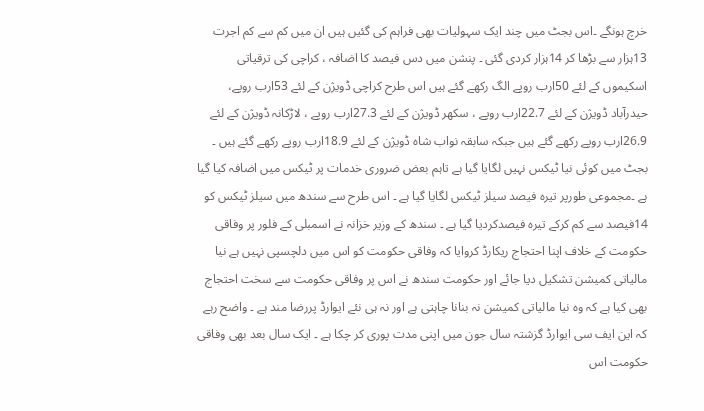خرچ ہونگے ۔اس بجٹ میں چند ایک سہولیات بھی فراہم کی گئیں ہیں ان میں کم سے کم اجرت 13ہزار سے بڑھا کر 14ہزار کردی گئی ۔ پنشن میں دس فیصد کا اضافہ ، کراچی کی ترقیاتی اسکیموں کے لئے 50ارب روپے الگ رکھے گئے ہیں اس طرح کراچی ڈویژن کے لئے 53ارب روپے، حیدرآباد ڈویژن کے لئے 22.7ارب روپے ، سکھر ڈویژن کے لئے 27.3ارب روپے ، لاڑکانہ ڈویژن کے لئے 26.9ارب روپے رکھے گئے ہیں جبکہ سابقہ نواب شاہ ڈویژن کے لئے 18.9ارب روپے رکھے گئے ہیں ۔ بجٹ میں کوئی نیا ٹیکس نہیں لگایا گیا ہے تاہم بعض ضروری خدمات پر ٹیکس میں اضافہ کیا گیا ہے ۔مجموعی طورپر تیرہ فیصد سیلز ٹیکس لگایا گیا ہے ۔ اس طرح سے سندھ میں سیلز ٹیکس کو 14فیصد سے کم کرکے تیرہ فیصدکردیا گیا ہے ۔ سندھ کے وزیر خزانہ نے اسمبلی کے فلور پر وفاقی حکومت کے خلاف اپنا احتجاج ریکارڈ کروایا کہ وفاقی حکومت کو اس میں دلچسپی نہیں ہے نیا مالیاتی کمیشن تشکیل دیا جائے اور حکومت سندھ نے اس پر وفاقی حکومت سے سخت احتجاج بھی کیا ہے کہ وہ نیا مالیاتی کمیشن نہ بنانا چاہتی ہے اور نہ ہی نئے ایوارڈ پررضا مند ہے ۔ واضح رہے کہ این ایف سی ایوارڈ گزشتہ سال جون میں اپنی مدت پوری کر چکا ہے ۔ ایک سال بعد بھی وفاقی حکومت اس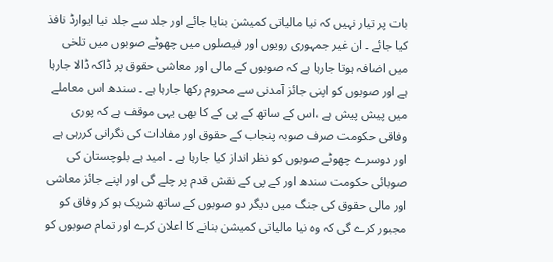بات پر تیار نہیں کہ نیا مالیاتی کمیشن بنایا جائے اور جلد سے جلد نیا ایوارڈ نافذ کیا جائے ۔ ان غیر جمہوری رویوں اور فیصلوں میں چھوٹے صوبوں میں تلخی میں اضافہ ہوتا جارہا ہے کہ صوبوں کے مالی اور معاشی حقوق پر ڈاکہ ڈالا جارہا ہے اور صوبوں کو اپنی جائز آمدنی سے محروم رکھا جارہا ہے ۔ سندھ اس معاملے میں پیش پیش ہے ،اس کے ساتھ کے پی کے کا بھی یہی موقف ہے کہ پوری وفاقی حکومت صرف صوبہ پنجاب کے حقوق اور مفادات کی نگرانی کررہی ہے اور دوسرے چھوٹے صوبوں کو نظر انداز کیا جارہا ہے ۔ امید ہے بلوچستان کی صوبائی حکومت سندھ اور کے پی کے نقش قدم پر چلے گی اور اپنے جائز معاشی اور مالی حقوق کی جنگ میں دیگر دو صوبوں کے ساتھ شریک ہو کر وفاق کو مجبور کرے گی کہ وہ نیا مالیاتی کمیشن بنانے کا اعلان کرے اور تمام صوبوں کو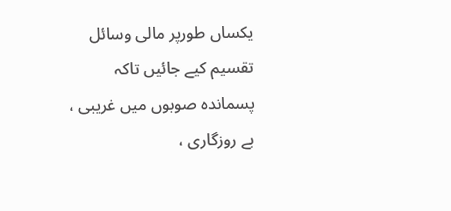یکساں طورپر مالی وسائل تقسیم کیے جائیں تاکہ پسماندہ صوبوں میں غریبی ، بے روزگاری ،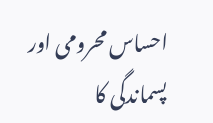احساس محرومی اور پسماندگی کا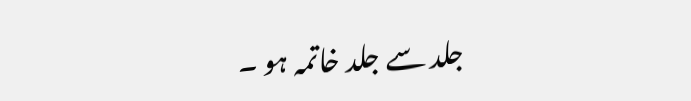جلد سے جلد خاتمہ ہو ۔